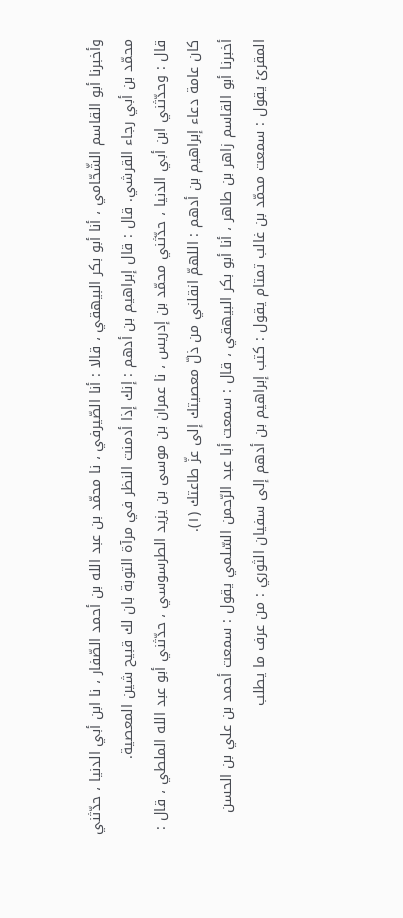وأخبرنا أبو القاسم الشّحّامي ، أنا أبو بكر البيهقي ، قالا : أنا الصّيرفي ، نا محمّد بن عبد الله بن أحمد الصّفار ، نا ابن أبي الدنيا ، حدّثني محمّد بن أبي رجاء القرشي. قال : قال إبراهيم بن أدهم : إنك إذا أدمنت النظر في مرآة التوبة بان لك قبيح شين المعصية.
قال : وحدّثني ابن أبي الدنيا ، حدّثني محمّد بن إدريس ، نا عمران بن موسى بن يزيد الطرسوسي ، حدّثني أبو عبد الله الملطي ، قال : كان عامة دعاء إبراهيم بن أدهم : اللهمّ انقلني من ذلّ معصيتك إلى عزّ طاعتك (١).
أخبرنا أبو القاسم زاهر بن طاهر ، أنا أبو بكر البيهقي ، قال : سمعت أبا عبد الرّحمن السّلمي يقول : سمعت أحمد بن علي بن الحسن المقرئ يقول : سمعت محمّد بن غالب تمتام يقول : كتب إبراهيم بن أدهم إلى سفيان الثوري : من عرف ما يطلب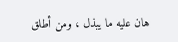هان عليه ما يبذل ، ومن أطلق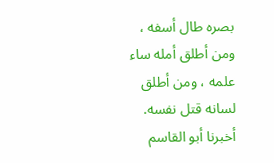بصره طال أسفه ، ومن أطلق أمله ساء علمه ، ومن أطلق لسانه قتل نفسه.
أخبرنا أبو القاسم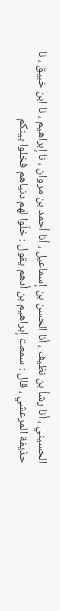الحسيني ، أنا رشأ بن نظيف ، أنا الحسن بن إسماعيل ، أنا أحمد بن مروان ، نا إبراهيم ، نا ابن خبيق ، نا حذيفة المرعشي ، قال : سمعت إبراهيم بن أدهم يقول : خلّوا لهم دنياهم فخلوا بينكم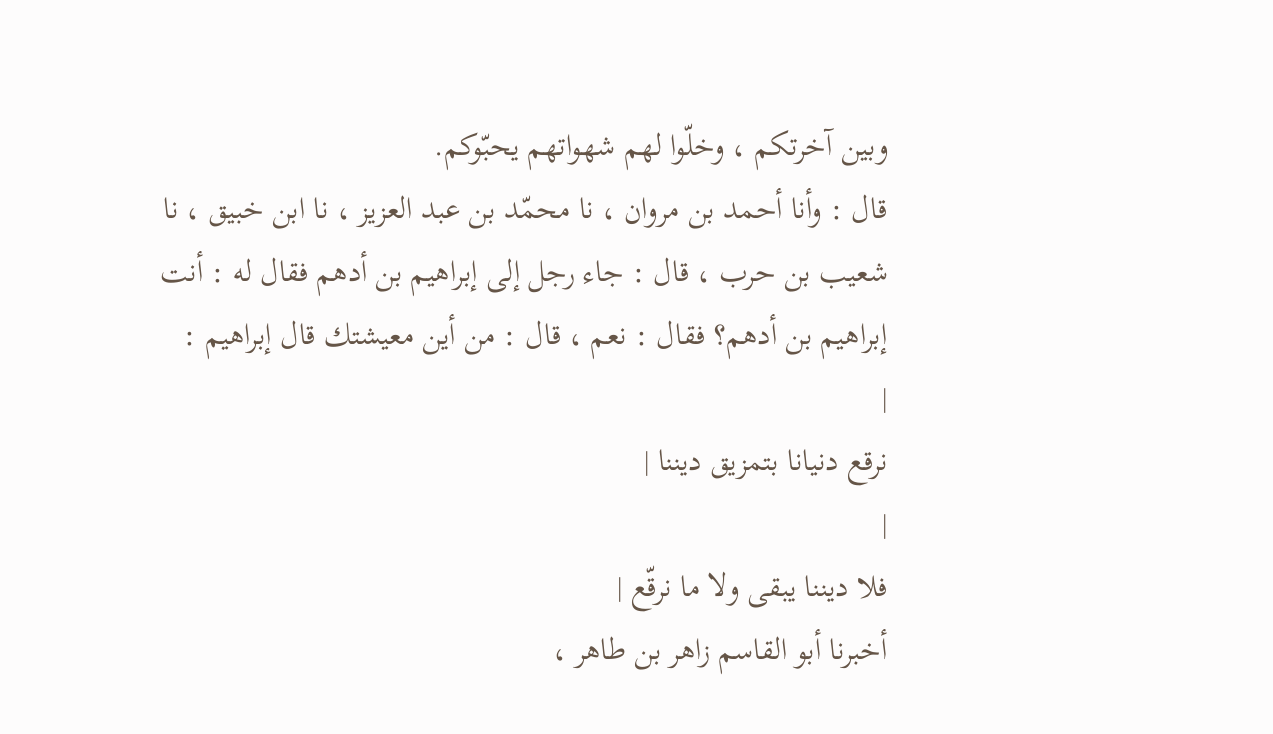وبين آخرتكم ، وخلّوا لهم شهواتهم يحبّوكم.
قال : وأنا أحمد بن مروان ، نا محمّد بن عبد العزيز ، نا ابن خبيق ، نا شعيب بن حرب ، قال : جاء رجل إلى إبراهيم بن أدهم فقال له : أنت إبراهيم بن أدهم؟ فقال : نعم ، قال : من أين معيشتك قال إبراهيم :
|
نرقع دنيانا بتمزيق ديننا |
|
فلا ديننا يبقى ولا ما نرقّع |
أخبرنا أبو القاسم زاهر بن طاهر ،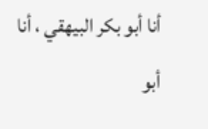أنا أبو بكر البيهقي ، أنا أبو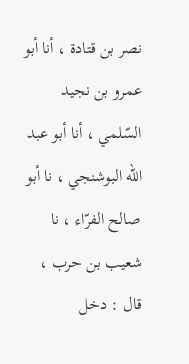نصر بن قتادة ، أنا أبو عمرو بن نجيد السّلمي ، أنا أبو عبد الله البوشنجي ، نا أبو صالح الفرّاء ، نا شعيب بن حرب ، قال : دخل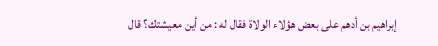إبراهيم بن أدهم على بعض هؤلاء الولاة فقال له : من أين معيشتك؟ قال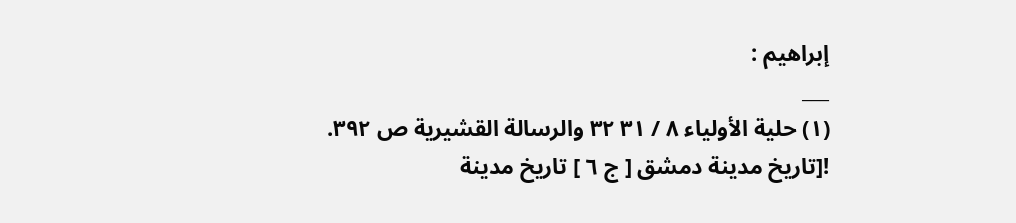إبراهيم :
___
(١) حلية الأولياء ٨ / ٣١ ٣٢ والرسالة القشيرية ص ٣٩٢.
![تاريخ مدينة دمشق [ ج ٦ ] تاريخ مدينة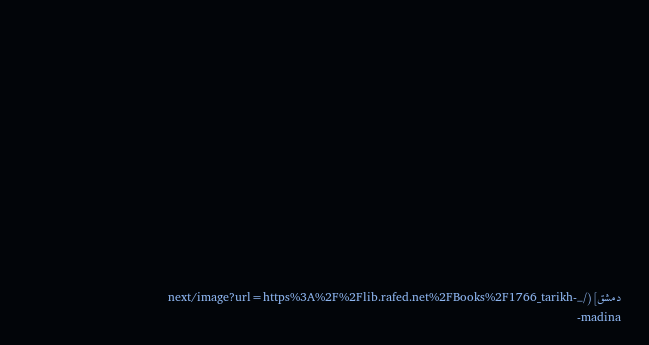دمشق](/_next/image?url=https%3A%2F%2Flib.rafed.net%2FBooks%2F1766_tarikh-madina-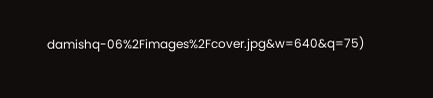damishq-06%2Fimages%2Fcover.jpg&w=640&q=75)